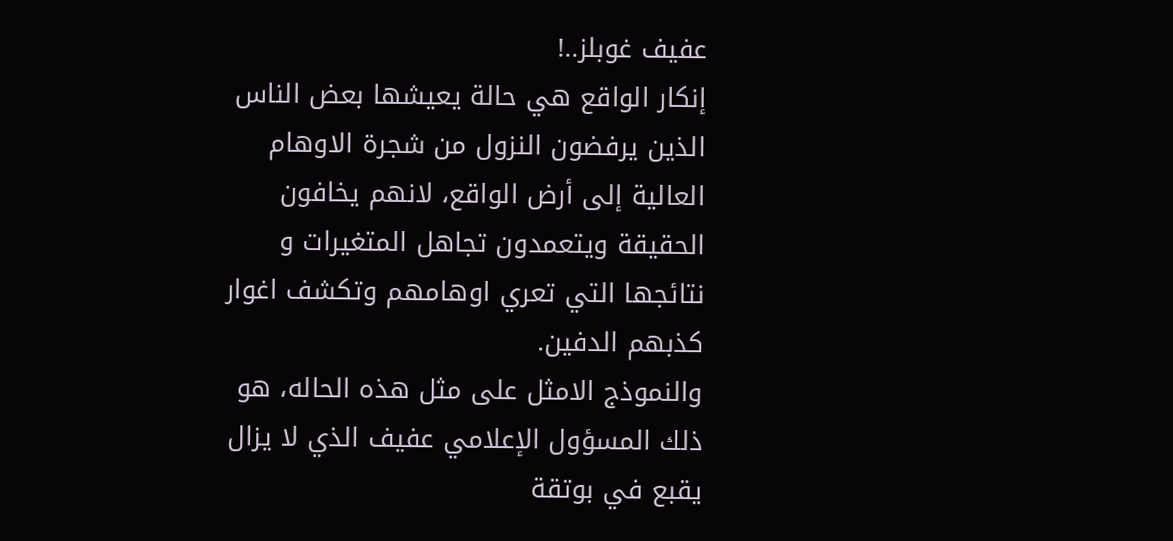عفيف غوبلز..!
إنكار الواقع هي حالة يعيشها بعض الناس الذين يرفضون النزول من شجرة الاوهام العالية إلى أرض الواقع، لانهم يخافون الحقيقة ويتعمدون تجاهل المتغيرات و نتائجها التي تعري اوهامهم وتكشف اغوار كذبهم الدفين.
والنموذج الامثل على مثل هذه الحاله، هو ذلك المسؤول الإعلامي عفيف الذي لا يزال يقبع في بوتقة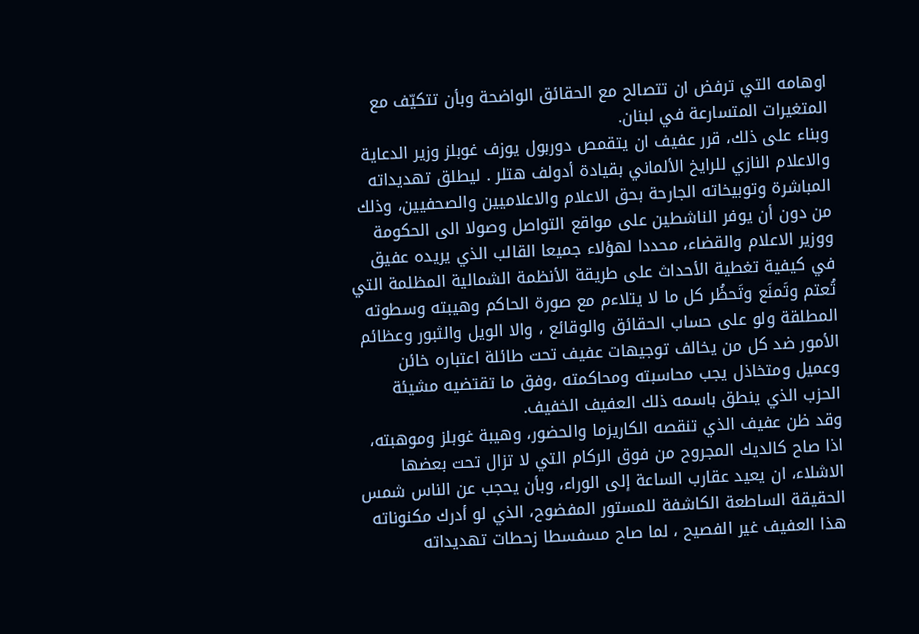اوهامه التي ترفض ان تتصالح مع الحقائق الواضحة وبأن تتكيّف مع المتغيرات المتسارعة في لبنان.
وبناء على ذلك، قرر عفيف ان يتقمص دوربول يوزف غوبلز وزير الدعاية والاعلام النازي للرايخ الألماني بقيادة أدولف هتلر . ليطلق تهديداته المباشرة وتوبيخاته الجارحة بحق الاعلام والاعلاميين والصحفيين، وذلك من دون أن يوفر الناشطين على مواقع التواصل وصولا الى الحكومة ووزير الاعلام والقضاء، محددا لهؤلاء جميعا القالب الذي يريده عفيق في كيفية تغطية الأحداث على طريقة الأنظمة الشمالية المظلمة التي تُعتم وتَمنَع وتَحظُر كل ما لا يتلاءم مع صورة الحاكم وهيبته وسطوته المطلقة ولو على حساب الحقائق والوقائع ، والا الويل والثبور وعظائم الأمور ضد كل من يخالف توجيهات عفيف تحت طائلة اعتباره خائن وعميل ومتخاذل يجب محاسبته ومحاكمته ،وفق ما تقتضيه مشيئة الحزب الذي ينطق باسمه ذلك العفيف الخفيف.
وقد ظن عفيف الذي تنقصه الكاريزما والحضور، وهيبة غوبلز وموهبته، اذا صاح كالديك المجروح من فوق الركام التي لا تزال تحت بعضها الاشلاء، ان يعيد عقارب الساعة إلى الوراء، وبأن يحجب عن الناس شمس الحقيقة الساطعة الكاشفة للمستور المفضوح، الذي لو أدرك مكنوناته هذا العفيف غير الفصيح ، لما صاح مسفسطا زحطات تهديداته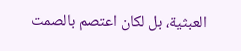العبثية، بل لكان اعتصم بالصمت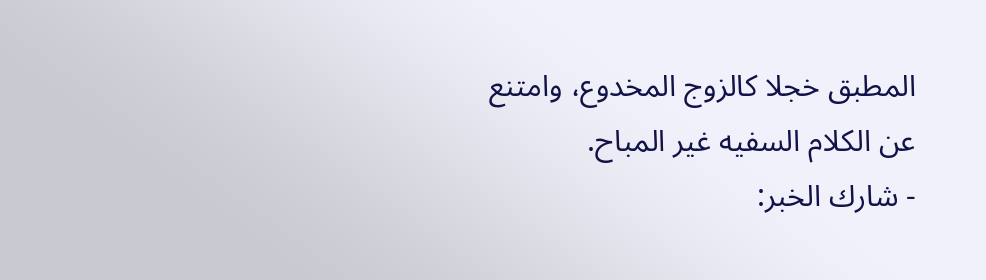المطبق خجلا كالزوج المخدوع، وامتنع عن الكلام السفيه غير المباح.
- شارك الخبر: